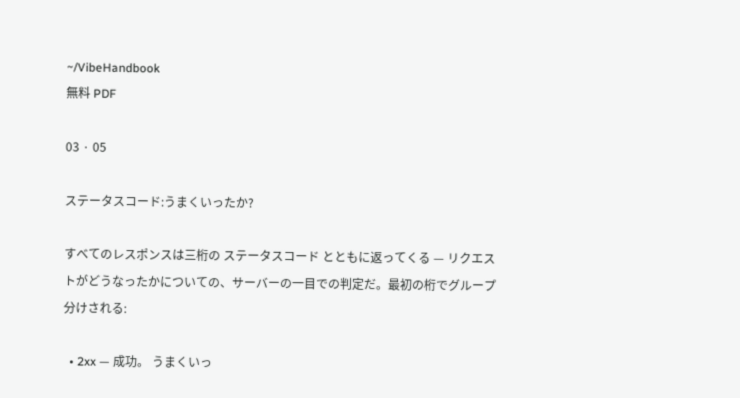~/VibeHandbook
無料 PDF

03 · 05

ステータスコード:うまくいったか?

すべてのレスポンスは三桁の ステータスコード とともに返ってくる — リクエストがどうなったかについての、サーバーの一目での判定だ。最初の桁でグループ分けされる:

  • 2xx — 成功。 うまくいっ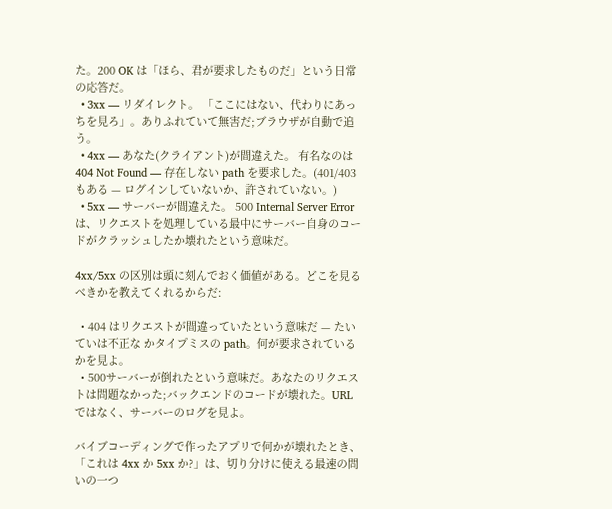た。200 OK は「ほら、君が要求したものだ」という日常の応答だ。
  • 3xx — リダイレクト。 「ここにはない、代わりにあっちを見ろ」。ありふれていて無害だ;ブラウザが自動で追う。
  • 4xx — あなた(クライアント)が間違えた。 有名なのは 404 Not Found — 存在しない path を要求した。(401/403 もある — ログインしていないか、許されていない。)
  • 5xx — サーバーが間違えた。 500 Internal Server Error は、リクエストを処理している最中にサーバー自身のコードがクラッシュしたか壊れたという意味だ。

4xx/5xx の区別は頭に刻んでおく価値がある。どこを見るべきかを教えてくれるからだ:

  • 404 はリクエストが間違っていたという意味だ — たいていは不正な かタイプミスの path。何が要求されているかを見よ。
  • 500サーバーが倒れたという意味だ。あなたのリクエストは問題なかった;バックエンドのコードが壊れた。URL ではなく、サーバーのログを見よ。

バイブコーディングで作ったアプリで何かが壊れたとき、「これは 4xx か 5xx か?」は、切り分けに使える最速の問いの一つ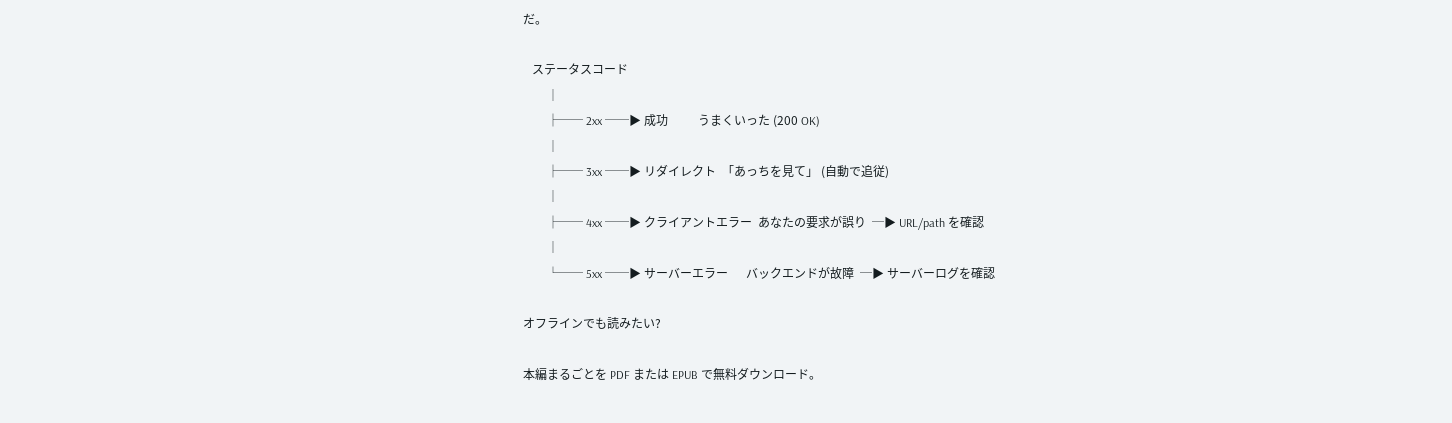だ。

   ステータスコード
        │
        ├── 2xx ──▶ 成功          うまくいった (200 OK)
        │
        ├── 3xx ──▶ リダイレクト  「あっちを見て」 (自動で追従)
        │
        ├── 4xx ──▶ クライアントエラー  あなたの要求が誤り  ─▶ URL/path を確認
        │
        └── 5xx ──▶ サーバーエラー      バックエンドが故障  ─▶ サーバーログを確認

オフラインでも読みたい?

本編まるごとを PDF または EPUB で無料ダウンロード。